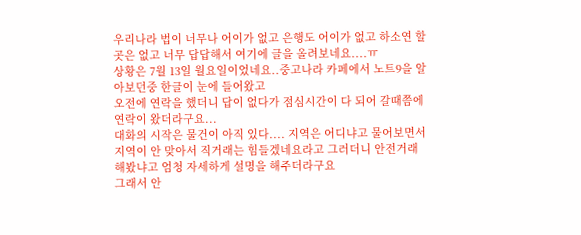우리나라 법이 너무나 어이가 없고 은행도 어이가 없고 하소연 할 곳은 없고 너무 답답해서 여기에 글을 올려보네요....ㅠ
상황은 7월 13일 월요일이었네요..중고나라 카페에서 노트9을 알아보던중 한글이 눈에 들어왔고
오전에 연락을 했더니 답이 없다가 점심시간이 다 되어 갈때쯤에 연락이 왔더라구요...
대화의 시작은 물건이 아직 있다.... 지역은 어디냐고 물어보면서 지역이 안 맞아서 직거래는 힘들겠네요라고 그러더니 안전거래 해봤냐고 엄청 자세하게 설명을 해주더라구요
그래서 안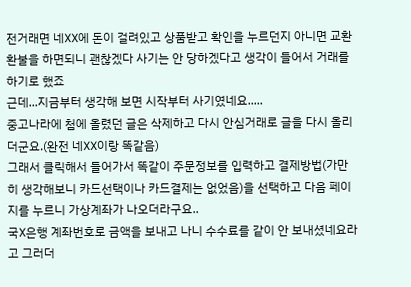전거래면 네XX에 돈이 걸려있고 상품받고 확인을 누르던지 아니면 교환 환불을 하면되니 괜찮겠다 사기는 안 당하겠다고 생각이 들어서 거래를 하기로 했죠
근데...지금부터 생각해 보면 시작부터 사기였네요.....
중고나라에 첨에 올렸던 글은 삭제하고 다시 안심거래로 글을 다시 올리더군요.(완전 네XX이랑 똑같음)
그래서 클릭해서 들어가서 똑같이 주문정보를 입력하고 결제방법(가만히 생각해보니 카드선택이나 카드결제는 없었음)을 선택하고 다음 페이지를 누르니 가상계좌가 나오더라구요..
국X은행 계좌번호로 금액을 보내고 나니 수수료를 같이 안 보내셨네요라고 그러더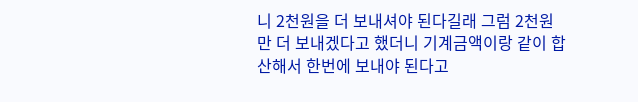니 2천원을 더 보내셔야 된다길래 그럼 2천원만 더 보내겠다고 했더니 기계금액이랑 같이 합산해서 한번에 보내야 된다고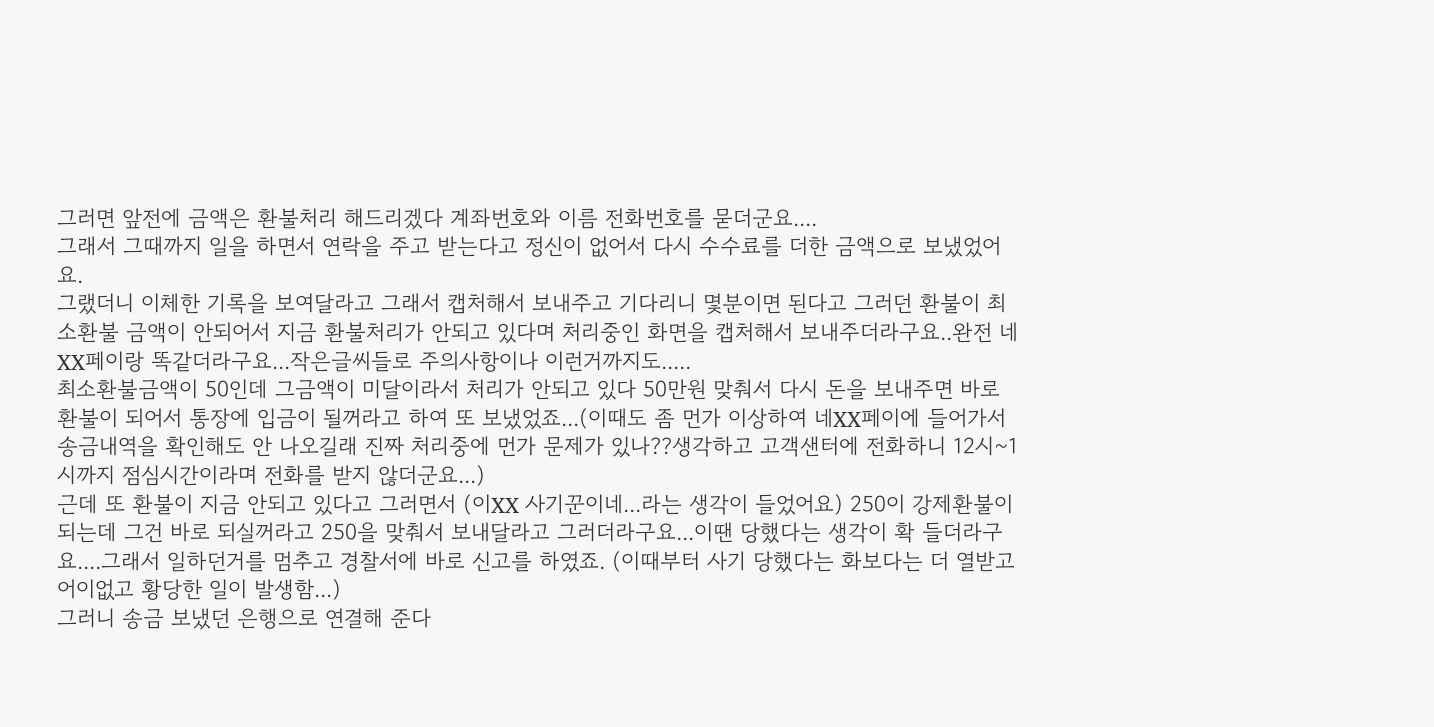그러면 앞전에 금액은 환불처리 해드리겠다 계좌번호와 이름 전화번호를 묻더군요....
그래서 그때까지 일을 하면서 연락을 주고 받는다고 정신이 없어서 다시 수수료를 더한 금액으로 보냈었어요.
그랬더니 이체한 기록을 보여달라고 그래서 캡처해서 보내주고 기다리니 몇분이면 된다고 그러던 환불이 최소환불 금액이 안되어서 지금 환불처리가 안되고 있다며 처리중인 화면을 캡처해서 보내주더라구요..완전 네XX페이랑 똑같더라구요...작은글씨들로 주의사항이나 이런거까지도.....
최소환불금액이 50인데 그금액이 미달이라서 처리가 안되고 있다 50만원 맞춰서 다시 돈을 보내주면 바로 환불이 되어서 통장에 입금이 될꺼라고 하여 또 보냈었죠...(이때도 좀 먼가 이상하여 네XX페이에 들어가서 송금내역을 확인해도 안 나오길래 진짜 처리중에 먼가 문제가 있나??생각하고 고객샌터에 전화하니 12시~1시까지 점심시간이라며 전화를 받지 않더군요...)
근데 또 환불이 지금 안되고 있다고 그러면서 (이XX 사기꾼이네...라는 생각이 들었어요) 250이 강제환불이 되는데 그건 바로 되실꺼라고 250을 맞춰서 보내달라고 그러더라구요...이땐 당했다는 생각이 확 들더라구요....그래서 일하던거를 멈추고 경찰서에 바로 신고를 하였죠. (이때부터 사기 당했다는 화보다는 더 열받고 어이없고 황당한 일이 발생함...)
그러니 송금 보냈던 은행으로 연결해 준다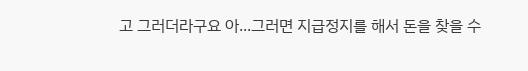고 그러더라구요 아...그러면 지급정지를 해서 돈을 찾을 수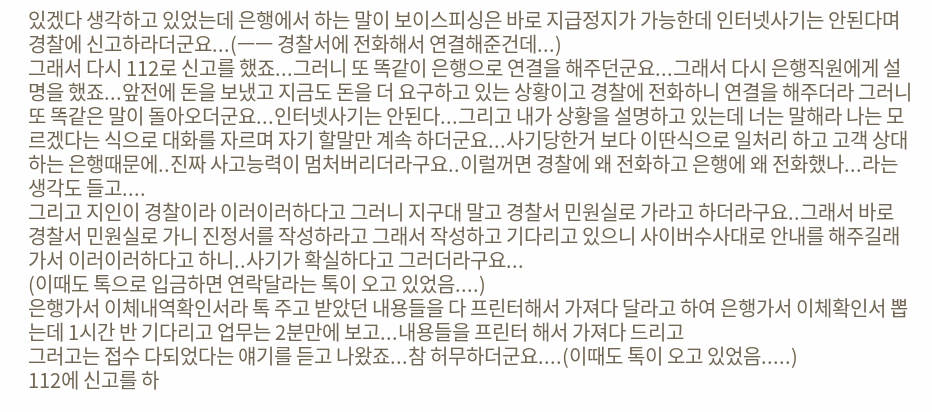있겠다 생각하고 있었는데 은행에서 하는 말이 보이스피싱은 바로 지급정지가 가능한데 인터넷사기는 안된다며 경찰에 신고하라더군요...(ㅡㅡ 경찰서에 전화해서 연결해준건데...)
그래서 다시 112로 신고를 했죠...그러니 또 똑같이 은행으로 연결을 해주던군요...그래서 다시 은행직원에게 설명을 했죠...앞전에 돈을 보냈고 지금도 돈을 더 요구하고 있는 상황이고 경찰에 전화하니 연결을 해주더라 그러니 또 똑같은 말이 돌아오더군요...인터넷사기는 안된다...그리고 내가 상황을 설명하고 있는데 너는 말해라 나는 모르겠다는 식으로 대화를 자르며 자기 할말만 계속 하더군요...사기당한거 보다 이딴식으로 일처리 하고 고객 상대하는 은행때문에..진짜 사고능력이 멈처버리더라구요..이럴꺼면 경찰에 왜 전화하고 은행에 왜 전화했나...라는 생각도 들고....
그리고 지인이 경찰이라 이러이러하다고 그러니 지구대 말고 경찰서 민원실로 가라고 하더라구요..그래서 바로 경찰서 민원실로 가니 진정서를 작성하라고 그래서 작성하고 기다리고 있으니 사이버수사대로 안내를 해주길래 가서 이러이러하다고 하니..사기가 확실하다고 그러더라구요...
(이때도 톡으로 입금하면 연락달라는 톡이 오고 있었음....)
은행가서 이체내역확인서라 톡 주고 받았던 내용들을 다 프린터해서 가져다 달라고 하여 은행가서 이체확인서 뽑는데 1시간 반 기다리고 업무는 2분만에 보고...내용들을 프린터 해서 가져다 드리고
그러고는 접수 다되었다는 얘기를 듣고 나왔죠...참 허무하더군요....(이때도 톡이 오고 있었음.....)
112에 신고를 하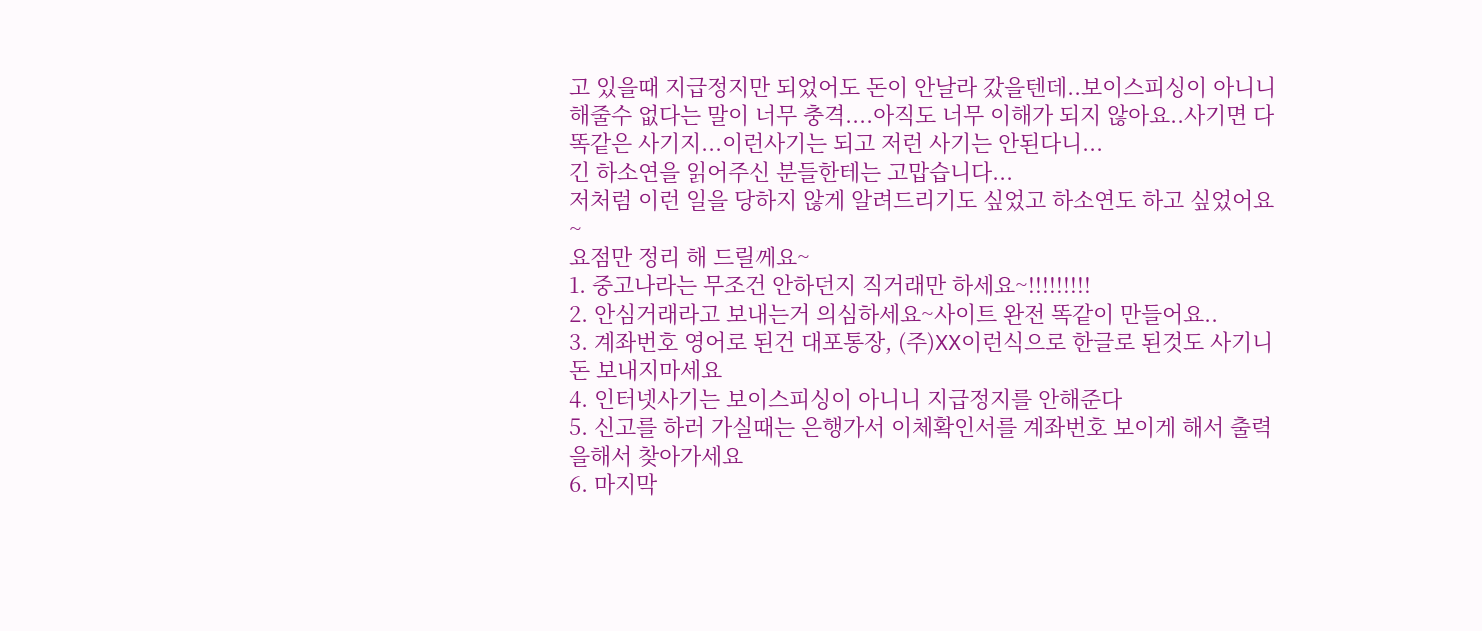고 있을때 지급정지만 되었어도 돈이 안날라 갔을텐데..보이스피싱이 아니니 해줄수 없다는 말이 너무 충격....아직도 너무 이해가 되지 않아요..사기면 다 똑같은 사기지...이런사기는 되고 저런 사기는 안된다니...
긴 하소연을 읽어주신 분들한테는 고맙습니다...
저처럼 이런 일을 당하지 않게 알려드리기도 싶었고 하소연도 하고 싶었어요~
요점만 정리 해 드릴께요~
1. 중고나라는 무조건 안하던지 직거래만 하세요~!!!!!!!!!
2. 안심거래라고 보내는거 의심하세요~사이트 완전 똑같이 만들어요..
3. 계좌번호 영어로 된건 대포통장, (주)XX이런식으로 한글로 된것도 사기니 돈 보내지마세요
4. 인터넷사기는 보이스피싱이 아니니 지급정지를 안해준다
5. 신고를 하러 가실때는 은행가서 이체확인서를 계좌번호 보이게 해서 출력을해서 찾아가세요
6. 마지막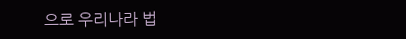으로 우리나라 법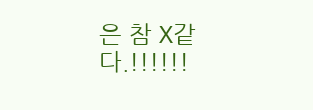은 참 X같다.!!!!!!